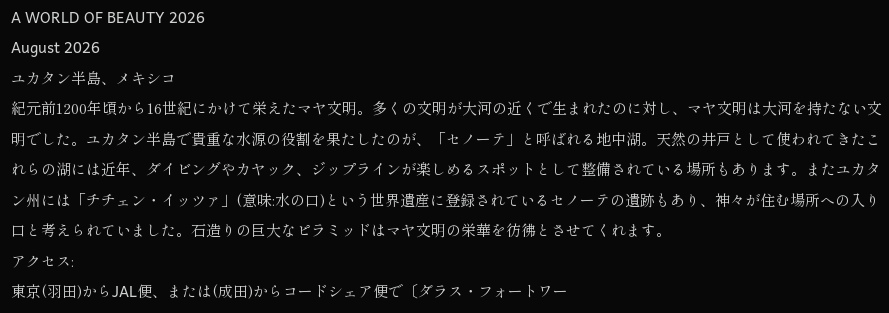A WORLD OF BEAUTY 2026
August 2026
ユカタン半島、メキシコ
紀元前1200年頃から16世紀にかけて栄えたマヤ文明。多くの文明が大河の近くで生まれたのに対し、マヤ文明は大河を持たない文明でした。ユカタン半島で貴重な水源の役割を果たしたのが、「セノーテ」と呼ばれる地中湖。天然の井戸として使われてきたこれらの湖には近年、ダイビングやカヤック、ジップラインが楽しめるスポットとして整備されている場所もあります。またユカタン州には「チチェン・イッツァ」(意味:水の口)という世界遺産に登録されているセノーテの遺跡もあり、神々が住む場所への入り口と考えられていました。石造りの巨大なピラミッドはマヤ文明の栄華を彷彿とさせてくれます。
アクセス:
東京(羽田)からJAL便、または(成田)からコードシェア便で〔ダラス・フォートワー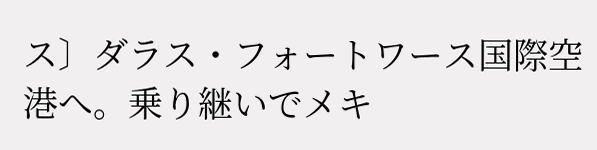ス〕ダラス・フォートワース国際空港へ。乗り継いでメキ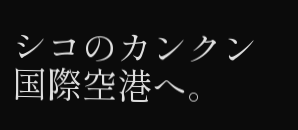シコのカンクン国際空港へ。